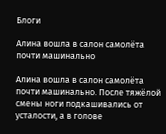Блоги

Алина вошла в салон самолёта почти машинально

Алина вошла в салон самолёта почти машинально. После тяжёлой смены ноги подкашивались от усталости, а в голове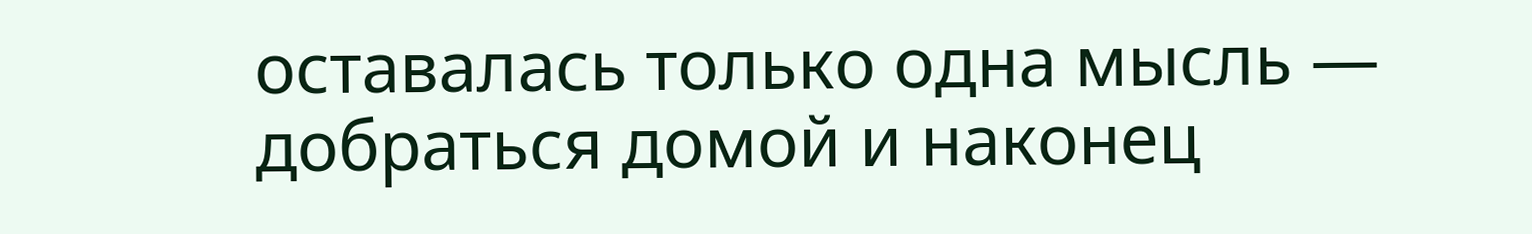оставалась только одна мысль — добраться домой и наконец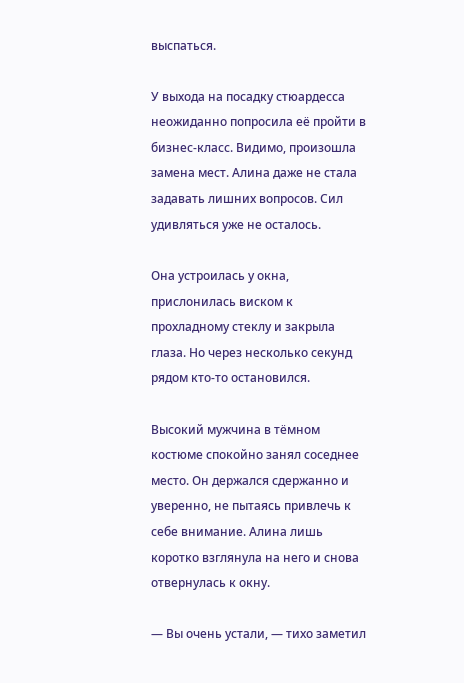выспаться.

У выхода на посадку стюардесса неожиданно попросила её пройти в бизнес-класс. Видимо, произошла замена мест. Алина даже не стала задавать лишних вопросов. Сил удивляться уже не осталось.

Она устроилась у окна, прислонилась виском к прохладному стеклу и закрыла глаза. Но через несколько секунд рядом кто-то остановился.

Высокий мужчина в тёмном костюме спокойно занял соседнее место. Он держался сдержанно и уверенно, не пытаясь привлечь к себе внимание. Алина лишь коротко взглянула на него и снова отвернулась к окну.

— Вы очень устали, — тихо заметил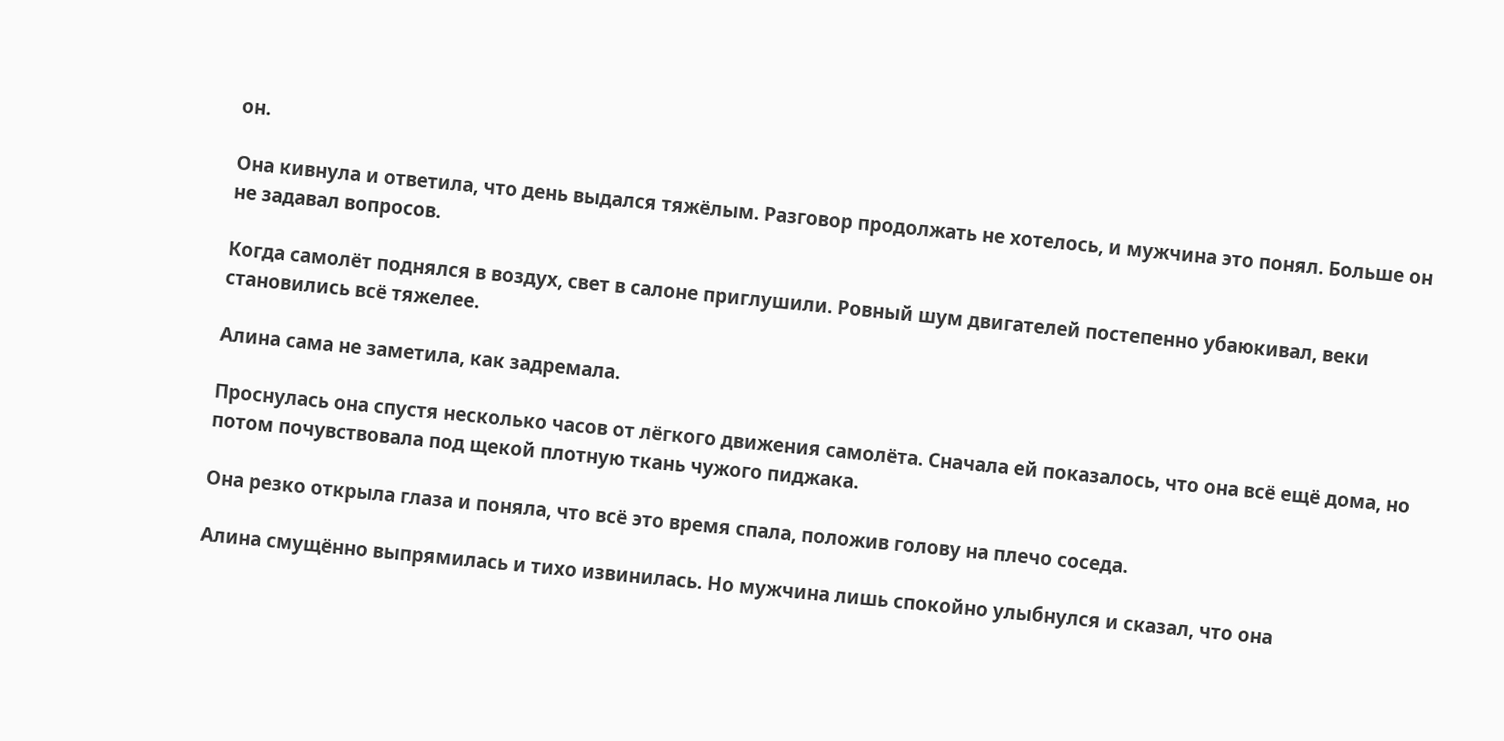он.

Она кивнула и ответила, что день выдался тяжёлым. Разговор продолжать не хотелось, и мужчина это понял. Больше он не задавал вопросов.

Когда самолёт поднялся в воздух, свет в салоне приглушили. Ровный шум двигателей постепенно убаюкивал, веки становились всё тяжелее.

Алина сама не заметила, как задремала.

Проснулась она спустя несколько часов от лёгкого движения самолёта. Сначала ей показалось, что она всё ещё дома, но потом почувствовала под щекой плотную ткань чужого пиджака.

Она резко открыла глаза и поняла, что всё это время спала, положив голову на плечо соседа.

Алина смущённо выпрямилась и тихо извинилась. Но мужчина лишь спокойно улыбнулся и сказал, что она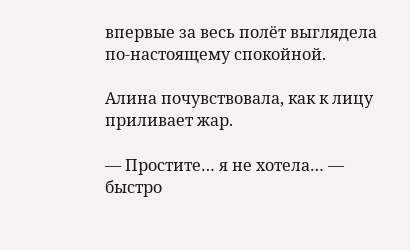впервые за весь полёт выглядела по-настоящему спокойной.

Алина почувствовала, как к лицу приливает жар.

— Простите… я не хотела… — быстро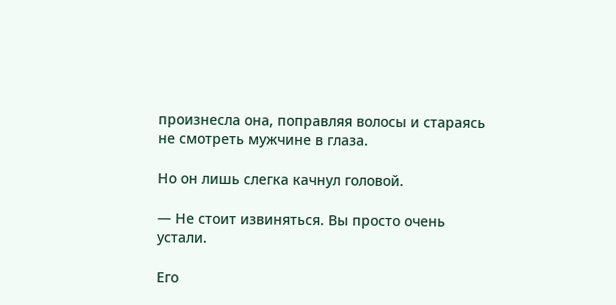произнесла она, поправляя волосы и стараясь не смотреть мужчине в глаза.

Но он лишь слегка качнул головой.

— Не стоит извиняться. Вы просто очень устали.

Его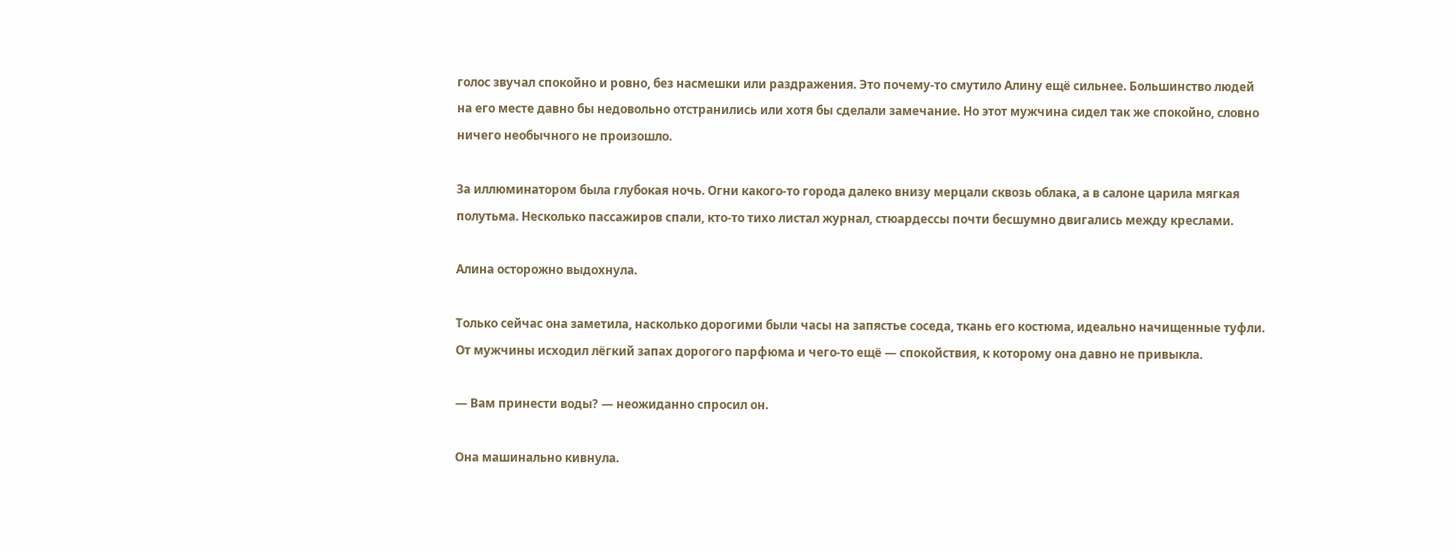голос звучал спокойно и ровно, без насмешки или раздражения. Это почему-то смутило Алину ещё сильнее. Большинство людей на его месте давно бы недовольно отстранились или хотя бы сделали замечание. Но этот мужчина сидел так же спокойно, словно ничего необычного не произошло.

За иллюминатором была глубокая ночь. Огни какого-то города далеко внизу мерцали сквозь облака, а в салоне царила мягкая полутьма. Несколько пассажиров спали, кто-то тихо листал журнал, стюардессы почти бесшумно двигались между креслами.

Алина осторожно выдохнула.

Только сейчас она заметила, насколько дорогими были часы на запястье соседа, ткань его костюма, идеально начищенные туфли. От мужчины исходил лёгкий запах дорогого парфюма и чего-то ещё — спокойствия, к которому она давно не привыкла.

— Вам принести воды? — неожиданно спросил он.

Она машинально кивнула.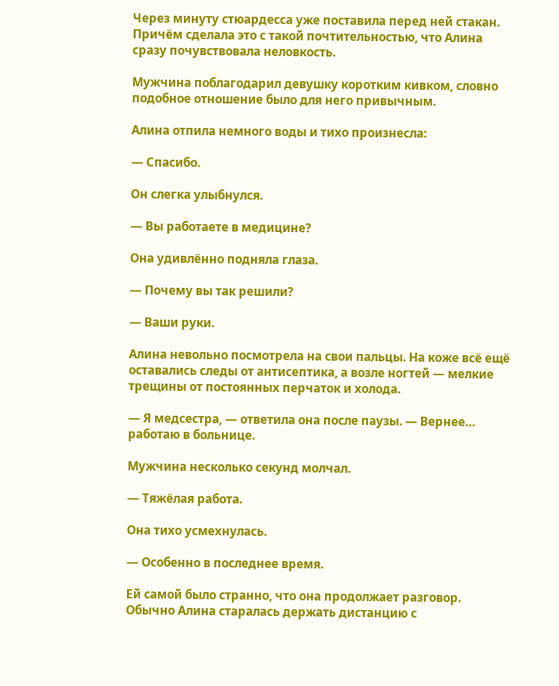Через минуту стюардесса уже поставила перед ней стакан. Причём сделала это с такой почтительностью, что Алина сразу почувствовала неловкость.

Мужчина поблагодарил девушку коротким кивком, словно подобное отношение было для него привычным.

Алина отпила немного воды и тихо произнесла:

— Спасибо.

Он слегка улыбнулся.

— Вы работаете в медицине?

Она удивлённо подняла глаза.

— Почему вы так решили?

— Ваши руки.

Алина невольно посмотрела на свои пальцы. На коже всё ещё оставались следы от антисептика, а возле ногтей — мелкие трещины от постоянных перчаток и холода.

— Я медсестра, — ответила она после паузы. — Вернее… работаю в больнице.

Мужчина несколько секунд молчал.

— Тяжёлая работа.

Она тихо усмехнулась.

— Особенно в последнее время.

Ей самой было странно, что она продолжает разговор. Обычно Алина старалась держать дистанцию с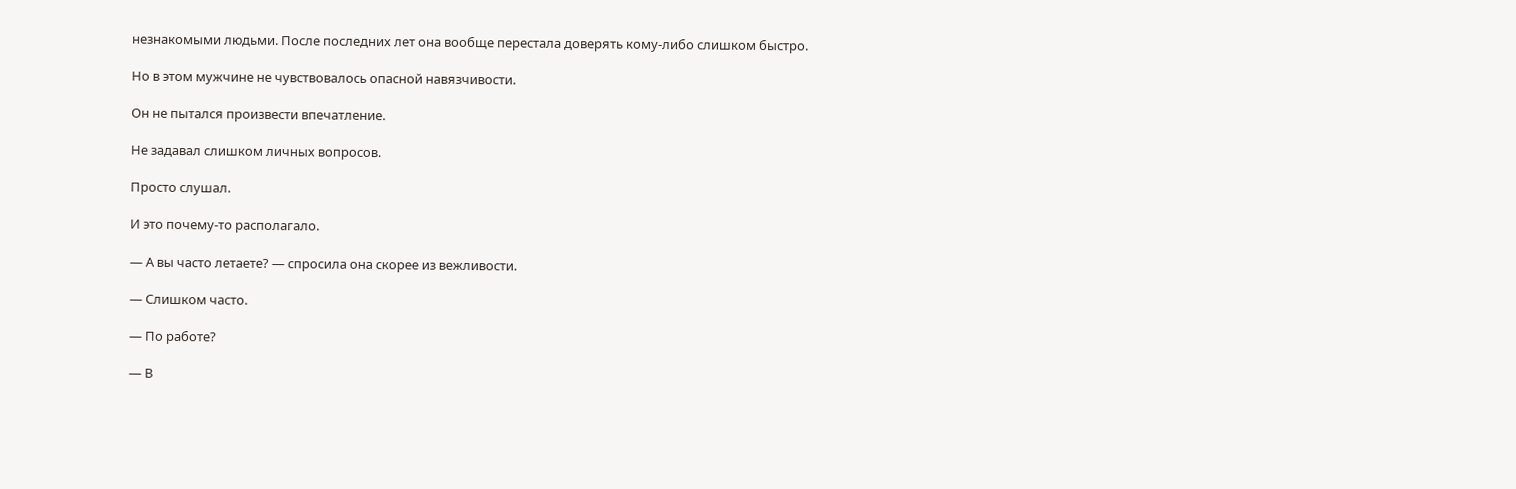незнакомыми людьми. После последних лет она вообще перестала доверять кому-либо слишком быстро.

Но в этом мужчине не чувствовалось опасной навязчивости.

Он не пытался произвести впечатление.

Не задавал слишком личных вопросов.

Просто слушал.

И это почему-то располагало.

— А вы часто летаете? — спросила она скорее из вежливости.

— Слишком часто.

— По работе?

— В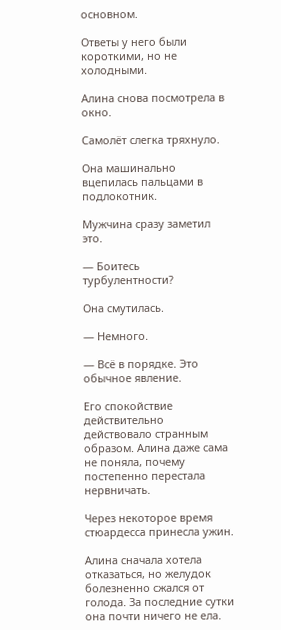основном.

Ответы у него были короткими, но не холодными.

Алина снова посмотрела в окно.

Самолёт слегка тряхнуло.

Она машинально вцепилась пальцами в подлокотник.

Мужчина сразу заметил это.

— Боитесь турбулентности?

Она смутилась.

— Немного.

— Всё в порядке. Это обычное явление.

Его спокойствие действительно действовало странным образом. Алина даже сама не поняла, почему постепенно перестала нервничать.

Через некоторое время стюардесса принесла ужин.

Алина сначала хотела отказаться, но желудок болезненно сжался от голода. За последние сутки она почти ничего не ела.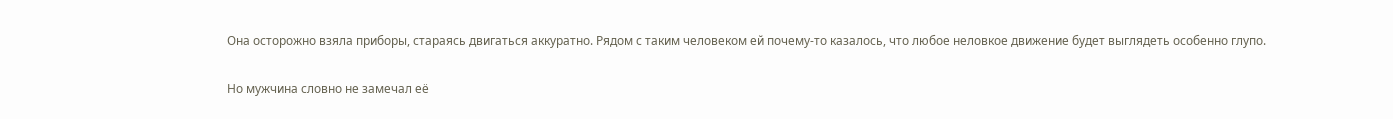Она осторожно взяла приборы, стараясь двигаться аккуратно. Рядом с таким человеком ей почему-то казалось, что любое неловкое движение будет выглядеть особенно глупо.

Но мужчина словно не замечал её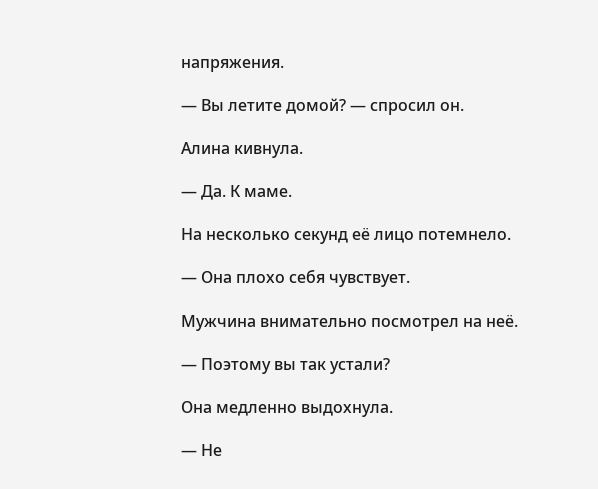напряжения.

— Вы летите домой? — спросил он.

Алина кивнула.

— Да. К маме.

На несколько секунд её лицо потемнело.

— Она плохо себя чувствует.

Мужчина внимательно посмотрел на неё.

— Поэтому вы так устали?

Она медленно выдохнула.

— Не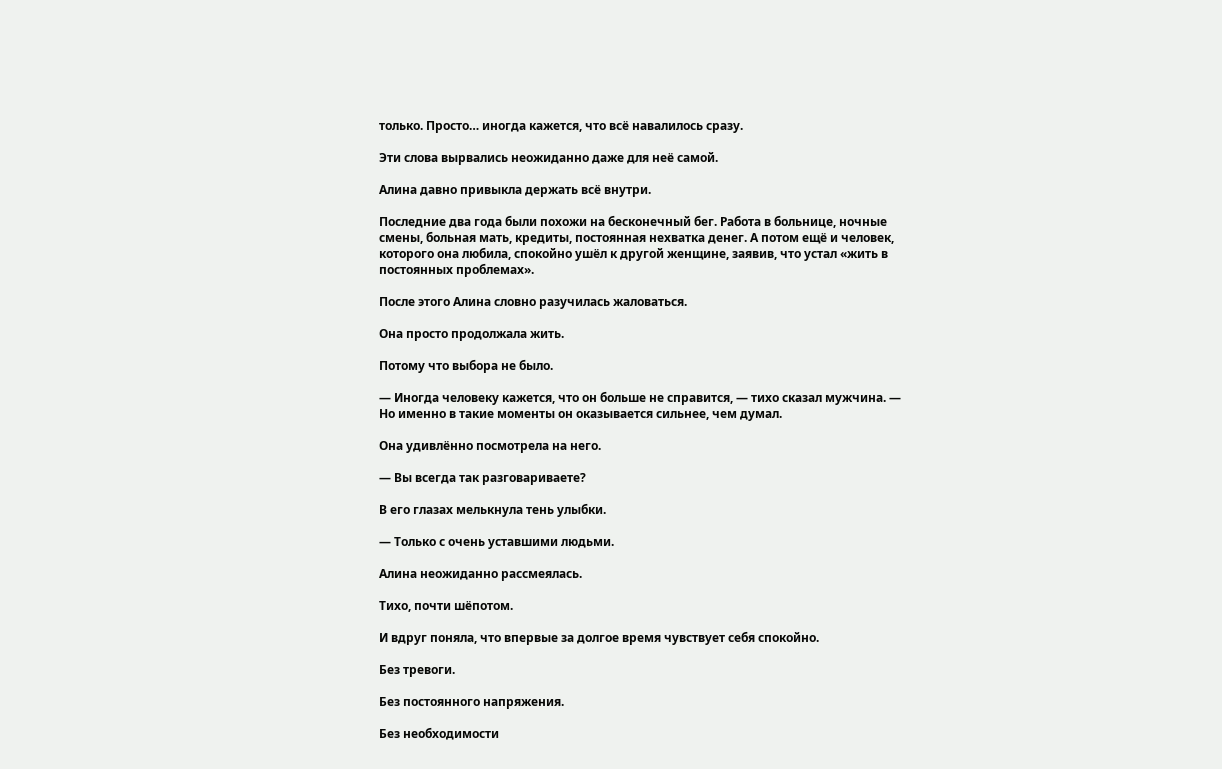только. Просто… иногда кажется, что всё навалилось сразу.

Эти слова вырвались неожиданно даже для неё самой.

Алина давно привыкла держать всё внутри.

Последние два года были похожи на бесконечный бег. Работа в больнице, ночные смены, больная мать, кредиты, постоянная нехватка денег. А потом ещё и человек, которого она любила, спокойно ушёл к другой женщине, заявив, что устал «жить в постоянных проблемах».

После этого Алина словно разучилась жаловаться.

Она просто продолжала жить.

Потому что выбора не было.

— Иногда человеку кажется, что он больше не справится, — тихо сказал мужчина. — Но именно в такие моменты он оказывается сильнее, чем думал.

Она удивлённо посмотрела на него.

— Вы всегда так разговариваете?

В его глазах мелькнула тень улыбки.

— Только с очень уставшими людьми.

Алина неожиданно рассмеялась.

Тихо, почти шёпотом.

И вдруг поняла, что впервые за долгое время чувствует себя спокойно.

Без тревоги.

Без постоянного напряжения.

Без необходимости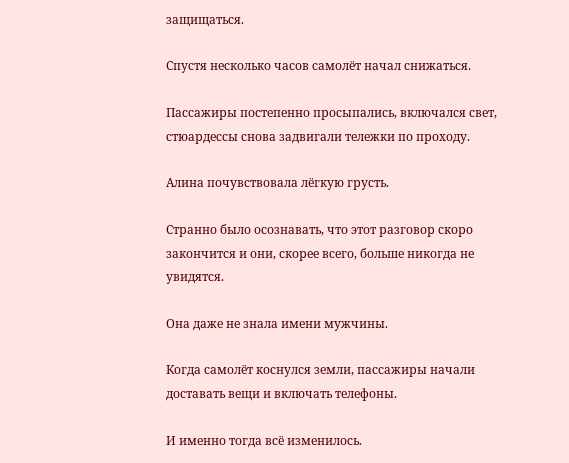защищаться.

Спустя несколько часов самолёт начал снижаться.

Пассажиры постепенно просыпались, включался свет, стюардессы снова задвигали тележки по проходу.

Алина почувствовала лёгкую грусть.

Странно было осознавать, что этот разговор скоро закончится и они, скорее всего, больше никогда не увидятся.

Она даже не знала имени мужчины.

Когда самолёт коснулся земли, пассажиры начали доставать вещи и включать телефоны.

И именно тогда всё изменилось.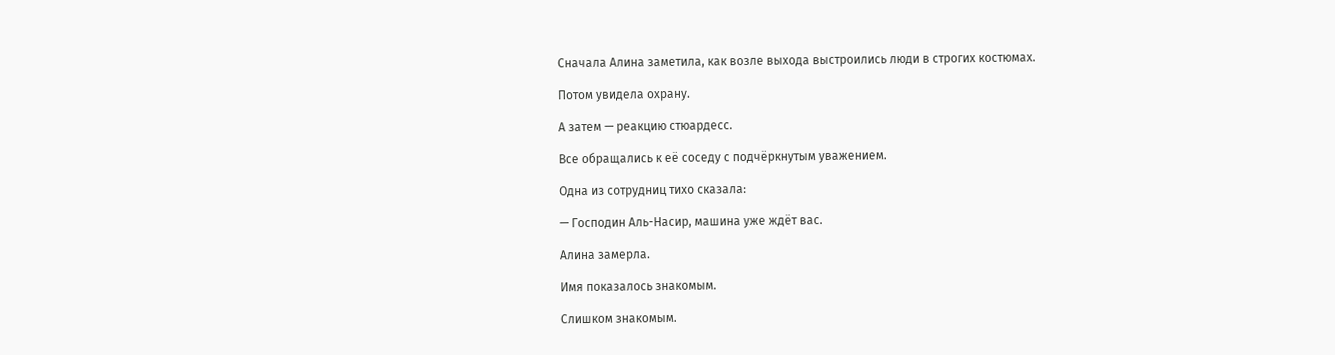Сначала Алина заметила, как возле выхода выстроились люди в строгих костюмах.

Потом увидела охрану.

А затем — реакцию стюардесс.

Все обращались к её соседу с подчёркнутым уважением.

Одна из сотрудниц тихо сказала:

— Господин Аль-Насир, машина уже ждёт вас.

Алина замерла.

Имя показалось знакомым.

Слишком знакомым.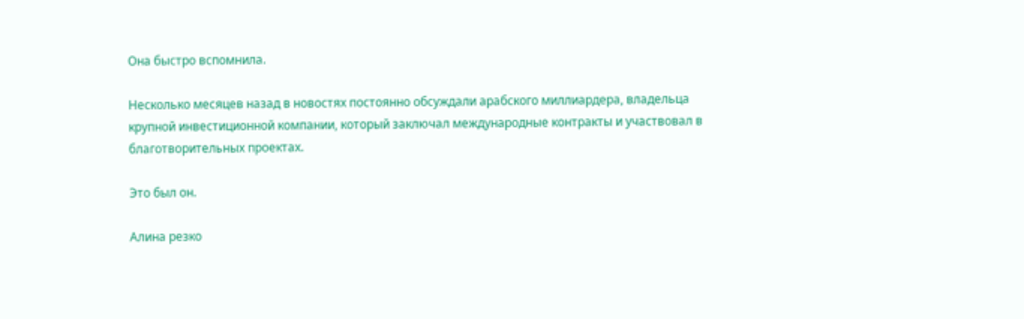Она быстро вспомнила.

Несколько месяцев назад в новостях постоянно обсуждали арабского миллиардера, владельца крупной инвестиционной компании, который заключал международные контракты и участвовал в благотворительных проектах.

Это был он.

Алина резко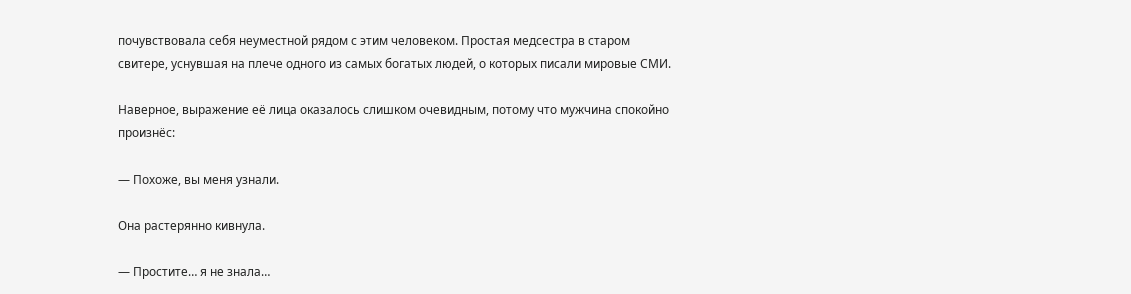почувствовала себя неуместной рядом с этим человеком. Простая медсестра в старом свитере, уснувшая на плече одного из самых богатых людей, о которых писали мировые СМИ.

Наверное, выражение её лица оказалось слишком очевидным, потому что мужчина спокойно произнёс:

— Похоже, вы меня узнали.

Она растерянно кивнула.

— Простите… я не знала…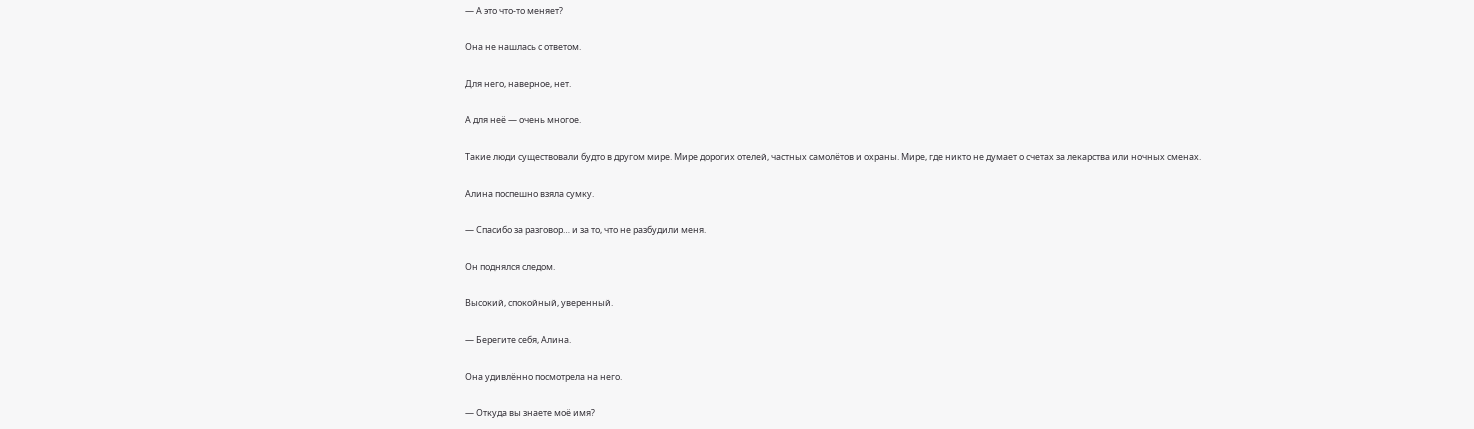— А это что-то меняет?

Она не нашлась с ответом.

Для него, наверное, нет.

А для неё — очень многое.

Такие люди существовали будто в другом мире. Мире дорогих отелей, частных самолётов и охраны. Мире, где никто не думает о счетах за лекарства или ночных сменах.

Алина поспешно взяла сумку.

— Спасибо за разговор… и за то, что не разбудили меня.

Он поднялся следом.

Высокий, спокойный, уверенный.

— Берегите себя, Алина.

Она удивлённо посмотрела на него.

— Откуда вы знаете моё имя?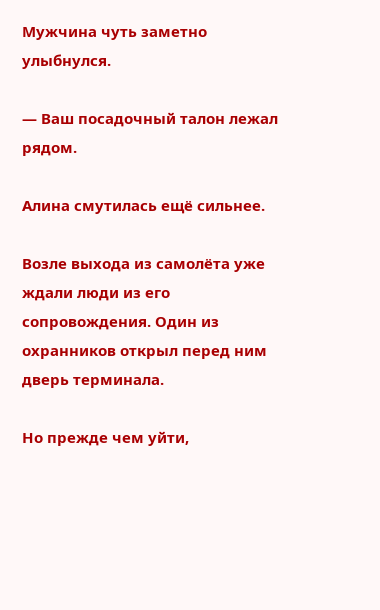Мужчина чуть заметно улыбнулся.

— Ваш посадочный талон лежал рядом.

Алина смутилась ещё сильнее.

Возле выхода из самолёта уже ждали люди из его сопровождения. Один из охранников открыл перед ним дверь терминала.

Но прежде чем уйти,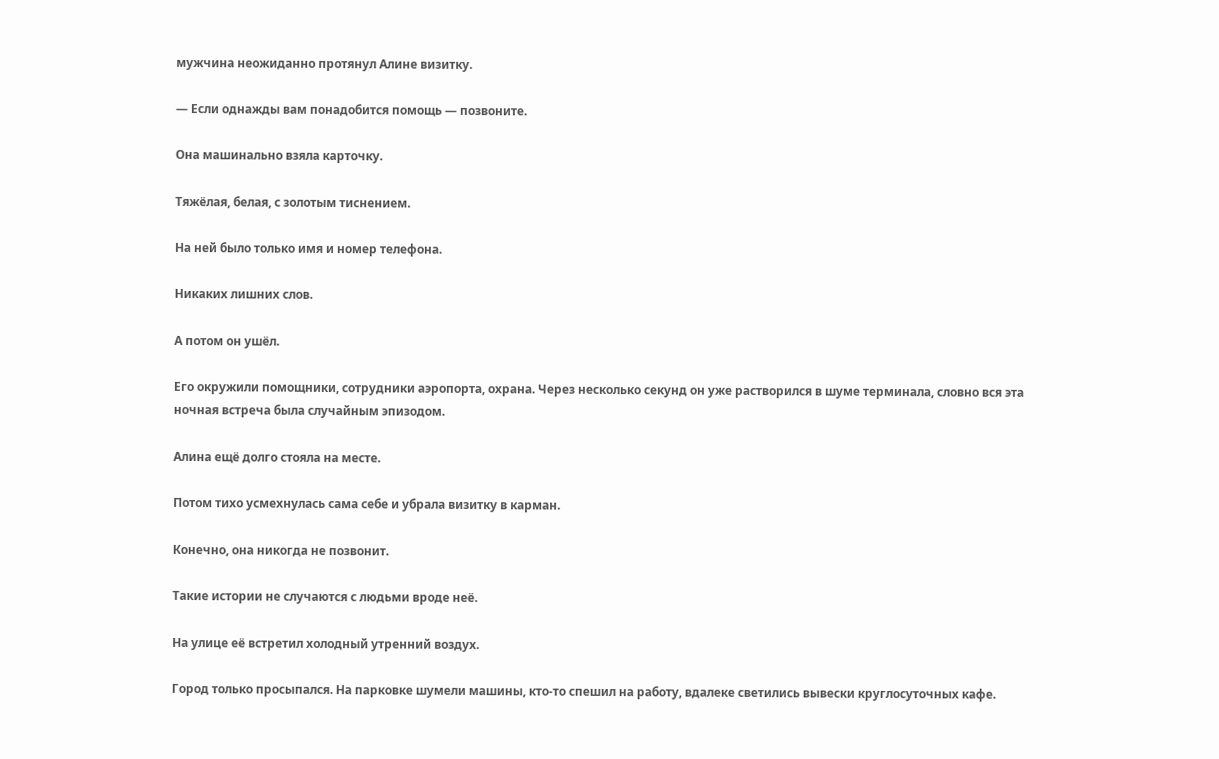мужчина неожиданно протянул Алине визитку.

— Если однажды вам понадобится помощь — позвоните.

Она машинально взяла карточку.

Тяжёлая, белая, с золотым тиснением.

На ней было только имя и номер телефона.

Никаких лишних слов.

А потом он ушёл.

Его окружили помощники, сотрудники аэропорта, охрана. Через несколько секунд он уже растворился в шуме терминала, словно вся эта ночная встреча была случайным эпизодом.

Алина ещё долго стояла на месте.

Потом тихо усмехнулась сама себе и убрала визитку в карман.

Конечно, она никогда не позвонит.

Такие истории не случаются с людьми вроде неё.

На улице её встретил холодный утренний воздух.

Город только просыпался. На парковке шумели машины, кто-то спешил на работу, вдалеке светились вывески круглосуточных кафе.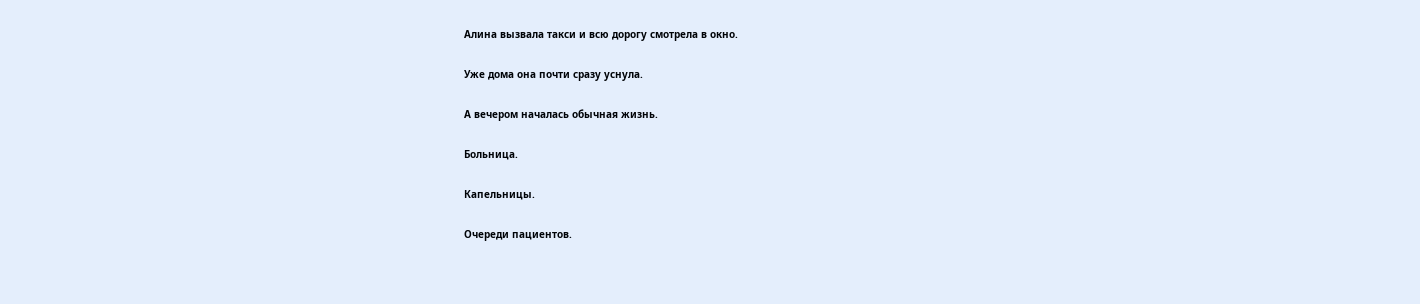Алина вызвала такси и всю дорогу смотрела в окно.

Уже дома она почти сразу уснула.

А вечером началась обычная жизнь.

Больница.

Капельницы.

Очереди пациентов.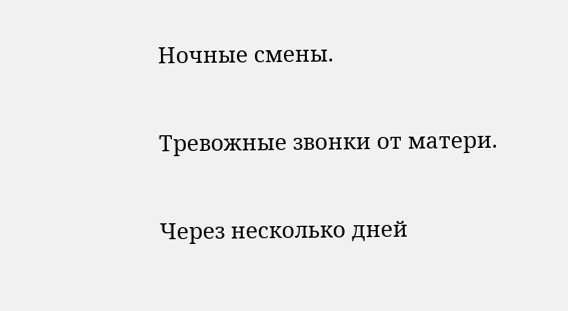Ночные смены.

Тревожные звонки от матери.

Через несколько дней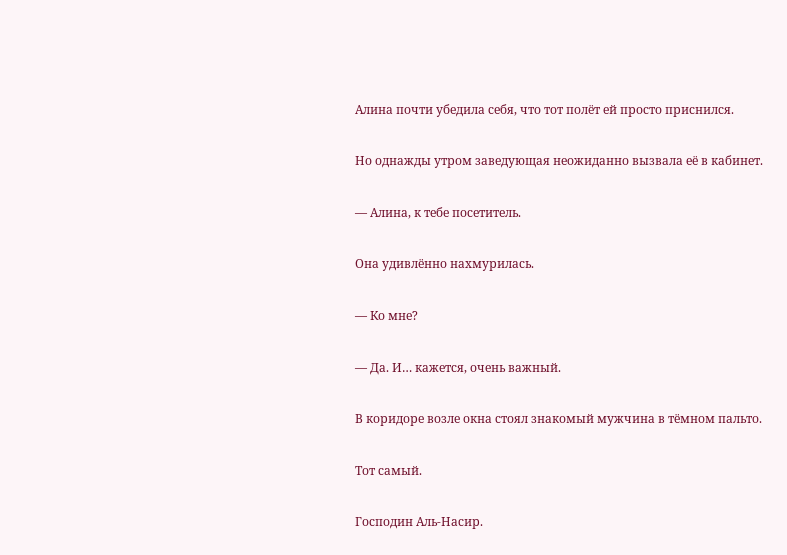Алина почти убедила себя, что тот полёт ей просто приснился.

Но однажды утром заведующая неожиданно вызвала её в кабинет.

— Алина, к тебе посетитель.

Она удивлённо нахмурилась.

— Ко мне?

— Да. И… кажется, очень важный.

В коридоре возле окна стоял знакомый мужчина в тёмном пальто.

Тот самый.

Господин Аль-Насир.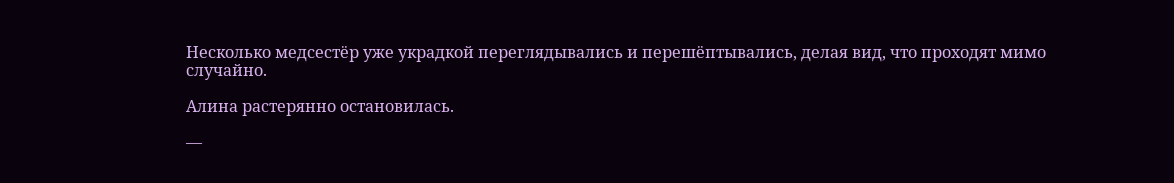Несколько медсестёр уже украдкой переглядывались и перешёптывались, делая вид, что проходят мимо случайно.

Алина растерянно остановилась.

—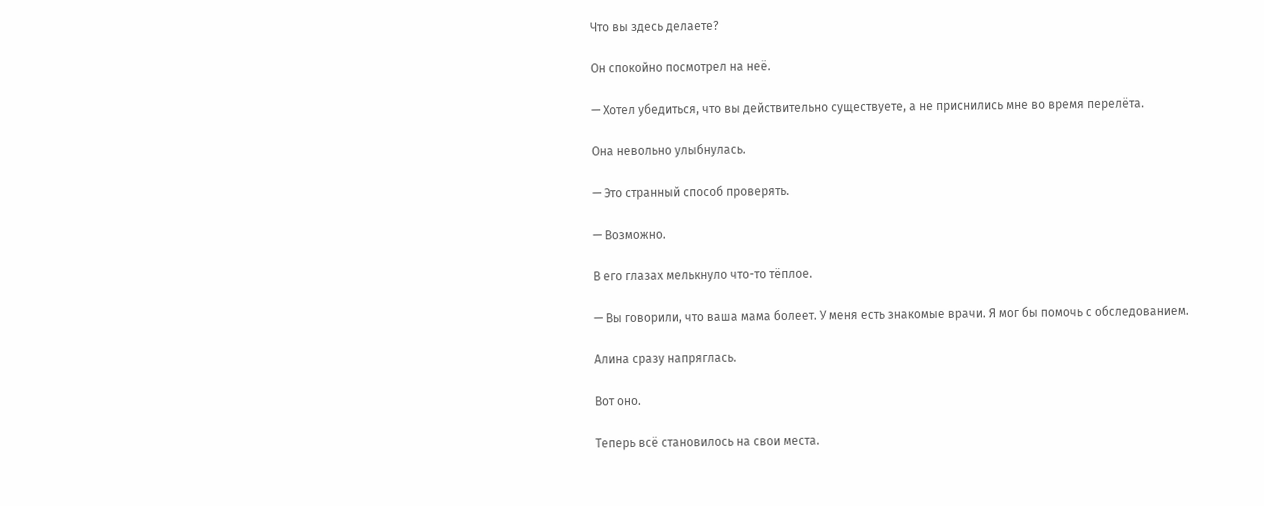Что вы здесь делаете?

Он спокойно посмотрел на неё.

— Хотел убедиться, что вы действительно существуете, а не приснились мне во время перелёта.

Она невольно улыбнулась.

— Это странный способ проверять.

— Возможно.

В его глазах мелькнуло что-то тёплое.

— Вы говорили, что ваша мама болеет. У меня есть знакомые врачи. Я мог бы помочь с обследованием.

Алина сразу напряглась.

Вот оно.

Теперь всё становилось на свои места.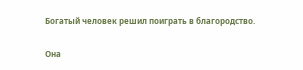Богатый человек решил поиграть в благородство.

Она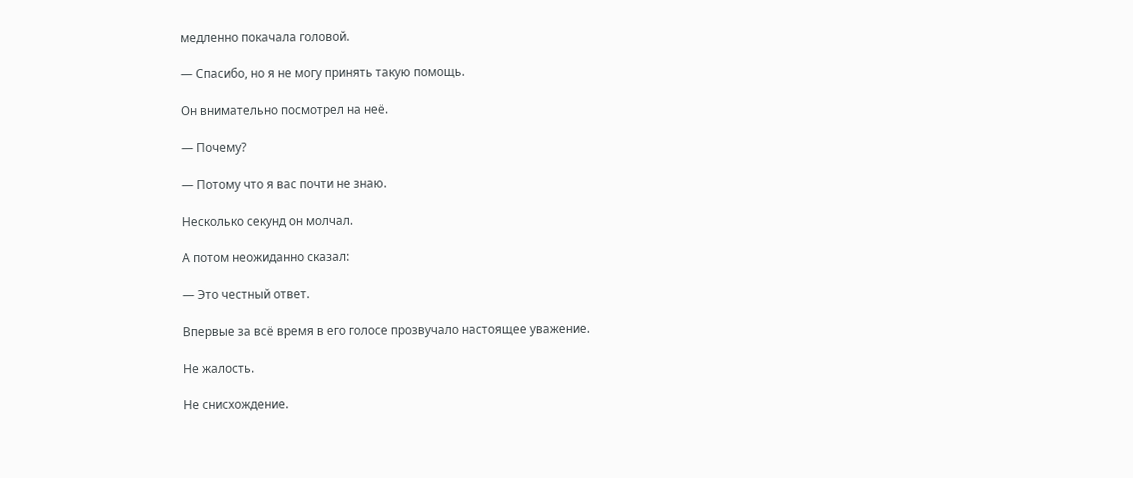медленно покачала головой.

— Спасибо, но я не могу принять такую помощь.

Он внимательно посмотрел на неё.

— Почему?

— Потому что я вас почти не знаю.

Несколько секунд он молчал.

А потом неожиданно сказал:

— Это честный ответ.

Впервые за всё время в его голосе прозвучало настоящее уважение.

Не жалость.

Не снисхождение.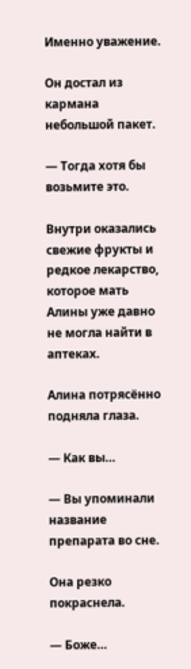Именно уважение.

Он достал из кармана небольшой пакет.

— Тогда хотя бы возьмите это.

Внутри оказались свежие фрукты и редкое лекарство, которое мать Алины уже давно не могла найти в аптеках.

Алина потрясённо подняла глаза.

— Как вы…

— Вы упоминали название препарата во сне.

Она резко покраснела.

— Боже…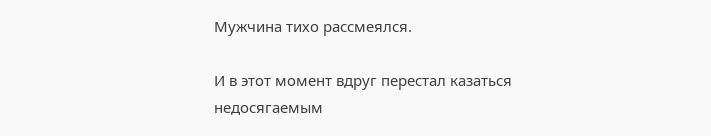Мужчина тихо рассмеялся.

И в этот момент вдруг перестал казаться недосягаемым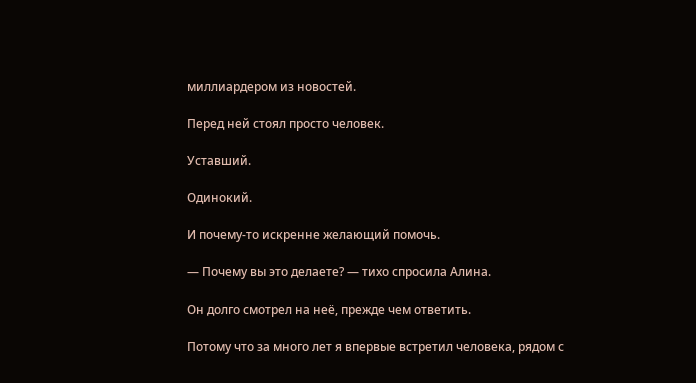миллиардером из новостей.

Перед ней стоял просто человек.

Уставший.

Одинокий.

И почему-то искренне желающий помочь.

— Почему вы это делаете? — тихо спросила Алина.

Он долго смотрел на неё, прежде чем ответить.

Потому что за много лет я впервые встретил человека, рядом с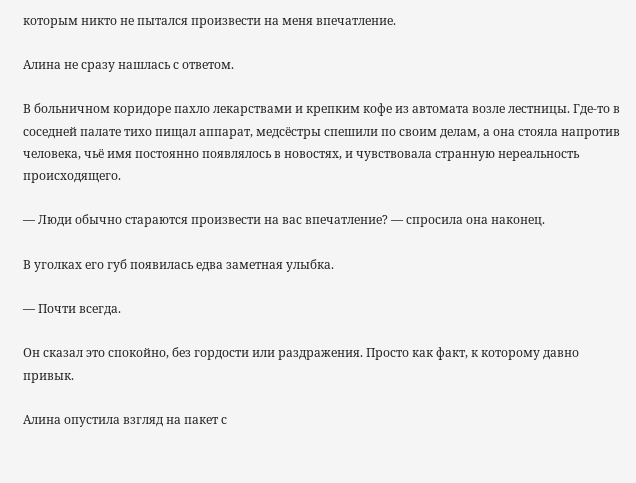которым никто не пытался произвести на меня впечатление.

Алина не сразу нашлась с ответом.

В больничном коридоре пахло лекарствами и крепким кофе из автомата возле лестницы. Где-то в соседней палате тихо пищал аппарат, медсёстры спешили по своим делам, а она стояла напротив человека, чьё имя постоянно появлялось в новостях, и чувствовала странную нереальность происходящего.

— Люди обычно стараются произвести на вас впечатление? — спросила она наконец.

В уголках его губ появилась едва заметная улыбка.

— Почти всегда.

Он сказал это спокойно, без гордости или раздражения. Просто как факт, к которому давно привык.

Алина опустила взгляд на пакет с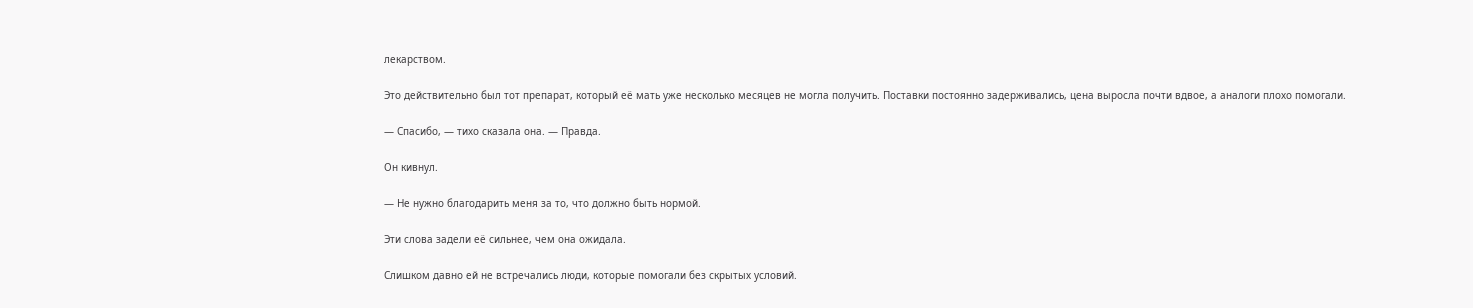лекарством.

Это действительно был тот препарат, который её мать уже несколько месяцев не могла получить. Поставки постоянно задерживались, цена выросла почти вдвое, а аналоги плохо помогали.

— Спасибо, — тихо сказала она. — Правда.

Он кивнул.

— Не нужно благодарить меня за то, что должно быть нормой.

Эти слова задели её сильнее, чем она ожидала.

Слишком давно ей не встречались люди, которые помогали без скрытых условий.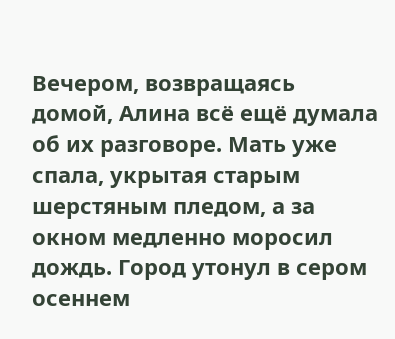Вечером, возвращаясь домой, Алина всё ещё думала об их разговоре. Мать уже спала, укрытая старым шерстяным пледом, а за окном медленно моросил дождь. Город утонул в сером осеннем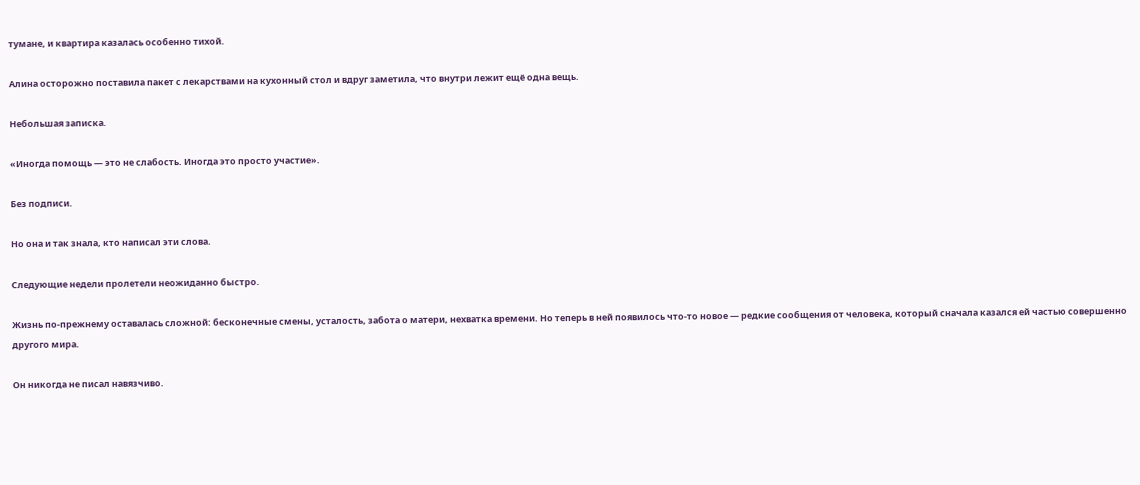тумане, и квартира казалась особенно тихой.

Алина осторожно поставила пакет с лекарствами на кухонный стол и вдруг заметила, что внутри лежит ещё одна вещь.

Небольшая записка.

«Иногда помощь — это не слабость. Иногда это просто участие».

Без подписи.

Но она и так знала, кто написал эти слова.

Следующие недели пролетели неожиданно быстро.

Жизнь по-прежнему оставалась сложной: бесконечные смены, усталость, забота о матери, нехватка времени. Но теперь в ней появилось что-то новое — редкие сообщения от человека, который сначала казался ей частью совершенно другого мира.

Он никогда не писал навязчиво.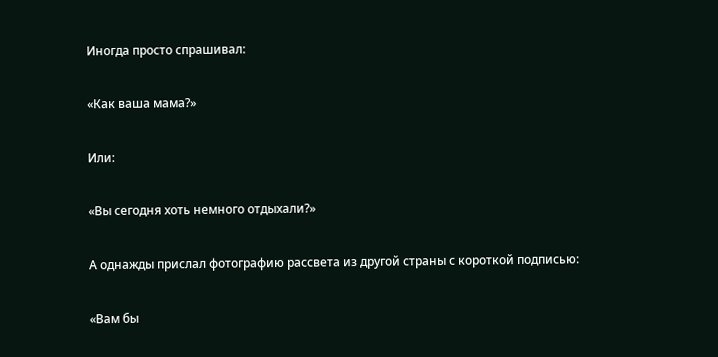Иногда просто спрашивал:

«Как ваша мама?»

Или:

«Вы сегодня хоть немного отдыхали?»

А однажды прислал фотографию рассвета из другой страны с короткой подписью:

«Вам бы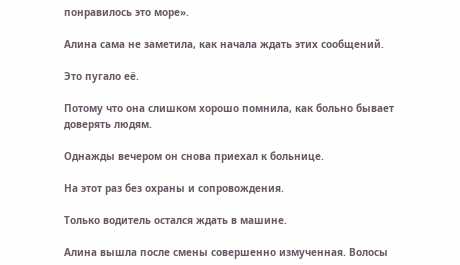понравилось это море».

Алина сама не заметила, как начала ждать этих сообщений.

Это пугало её.

Потому что она слишком хорошо помнила, как больно бывает доверять людям.

Однажды вечером он снова приехал к больнице.

На этот раз без охраны и сопровождения.

Только водитель остался ждать в машине.

Алина вышла после смены совершенно измученная. Волосы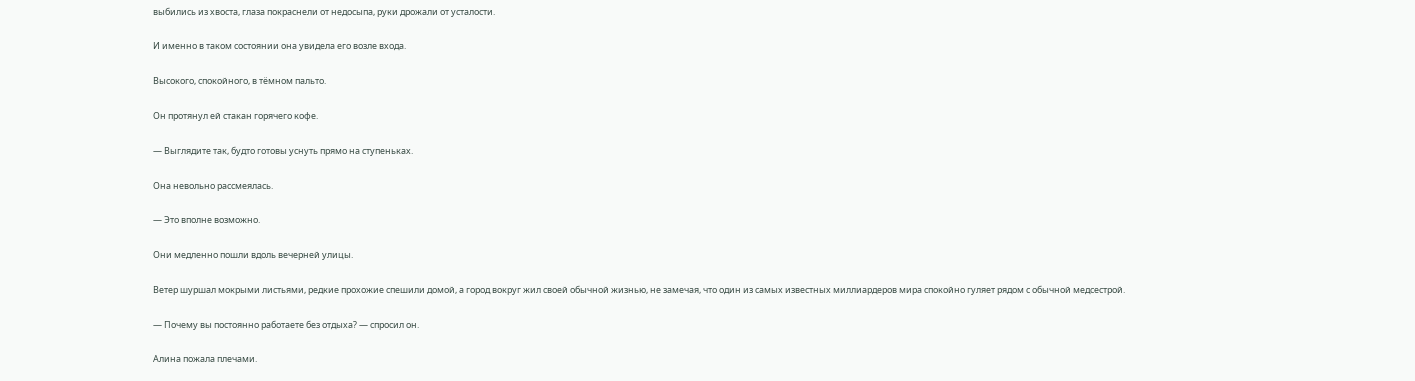выбились из хвоста, глаза покраснели от недосыпа, руки дрожали от усталости.

И именно в таком состоянии она увидела его возле входа.

Высокого, спокойного, в тёмном пальто.

Он протянул ей стакан горячего кофе.

— Выглядите так, будто готовы уснуть прямо на ступеньках.

Она невольно рассмеялась.

— Это вполне возможно.

Они медленно пошли вдоль вечерней улицы.

Ветер шуршал мокрыми листьями, редкие прохожие спешили домой, а город вокруг жил своей обычной жизнью, не замечая, что один из самых известных миллиардеров мира спокойно гуляет рядом с обычной медсестрой.

— Почему вы постоянно работаете без отдыха? — спросил он.

Алина пожала плечами.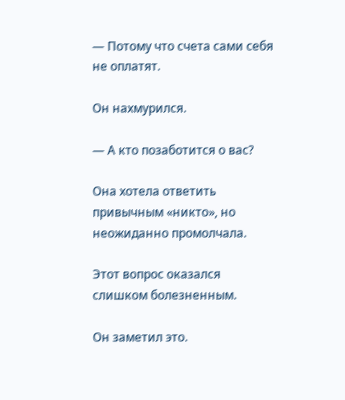— Потому что счета сами себя не оплатят.

Он нахмурился.

— А кто позаботится о вас?

Она хотела ответить привычным «никто», но неожиданно промолчала.

Этот вопрос оказался слишком болезненным.

Он заметил это.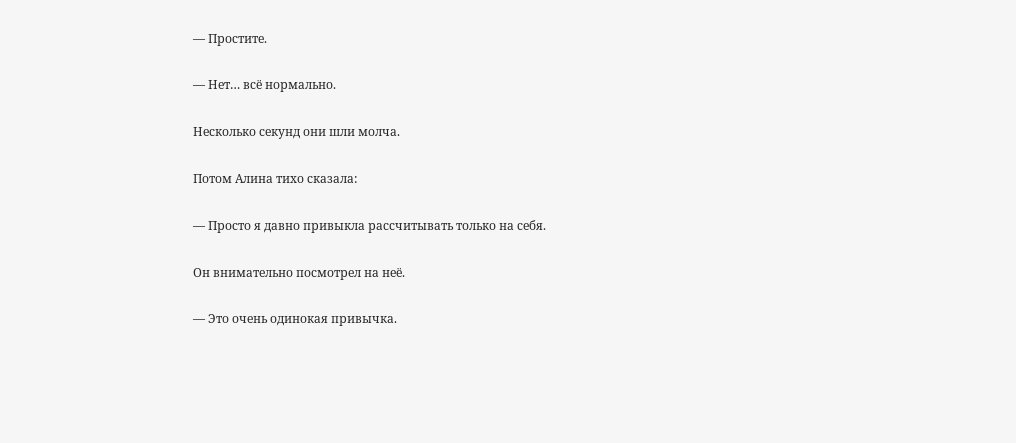— Простите.

— Нет… всё нормально.

Несколько секунд они шли молча.

Потом Алина тихо сказала:

— Просто я давно привыкла рассчитывать только на себя.

Он внимательно посмотрел на неё.

— Это очень одинокая привычка.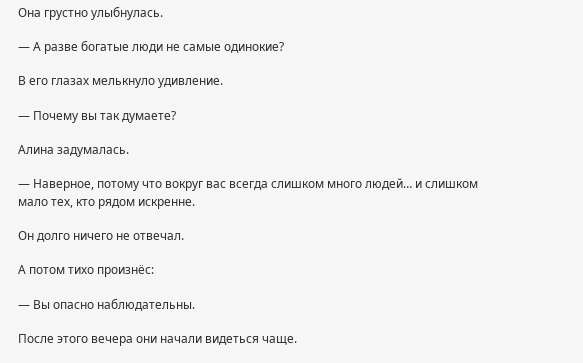Она грустно улыбнулась.

— А разве богатые люди не самые одинокие?

В его глазах мелькнуло удивление.

— Почему вы так думаете?

Алина задумалась.

— Наверное, потому что вокруг вас всегда слишком много людей… и слишком мало тех, кто рядом искренне.

Он долго ничего не отвечал.

А потом тихо произнёс:

— Вы опасно наблюдательны.

После этого вечера они начали видеться чаще.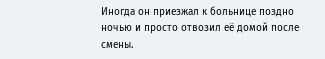Иногда он приезжал к больнице поздно ночью и просто отвозил её домой после смены.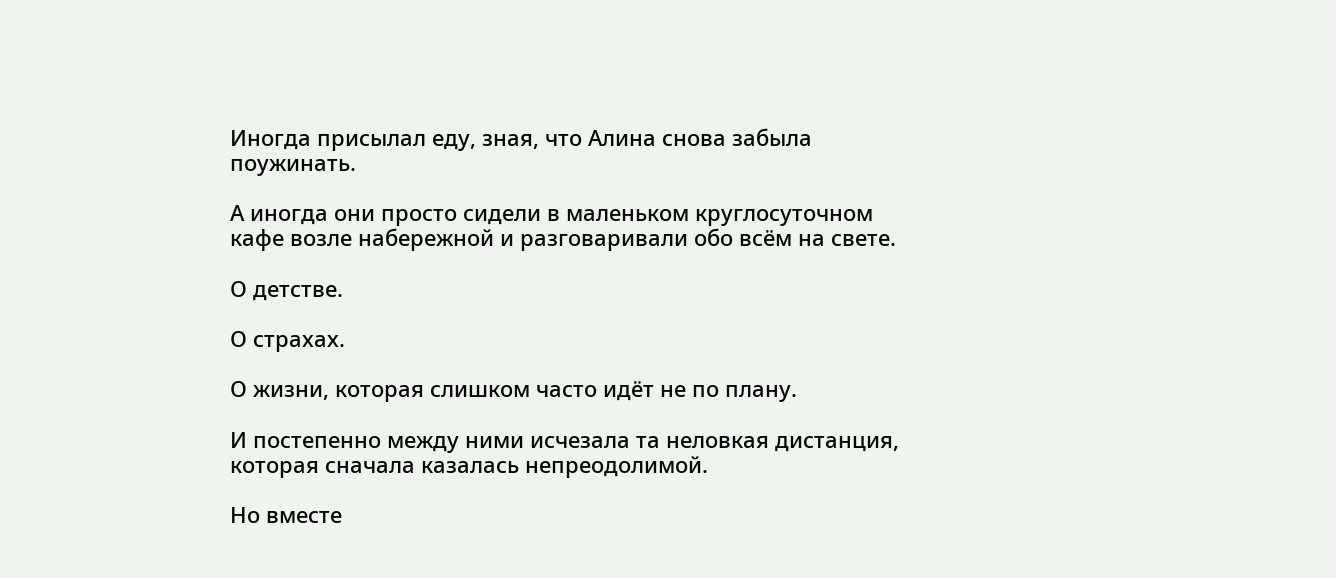Иногда присылал еду, зная, что Алина снова забыла поужинать.

А иногда они просто сидели в маленьком круглосуточном кафе возле набережной и разговаривали обо всём на свете.

О детстве.

О страхах.

О жизни, которая слишком часто идёт не по плану.

И постепенно между ними исчезала та неловкая дистанция, которая сначала казалась непреодолимой.

Но вместе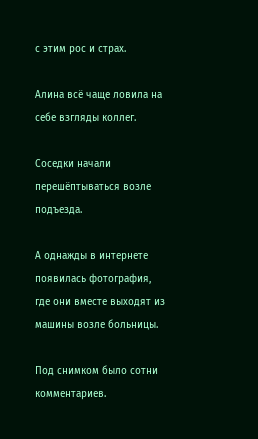с этим рос и страх.

Алина всё чаще ловила на себе взгляды коллег.

Соседки начали перешёптываться возле подъезда.

А однажды в интернете появилась фотография, где они вместе выходят из машины возле больницы.

Под снимком было сотни комментариев.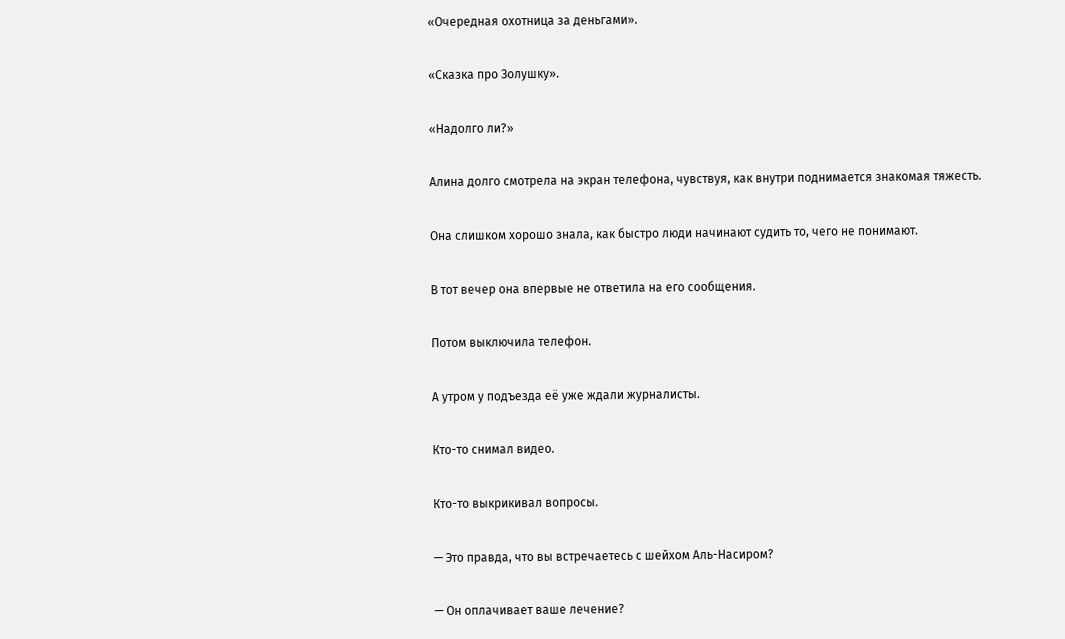«Очередная охотница за деньгами».

«Сказка про Золушку».

«Надолго ли?»

Алина долго смотрела на экран телефона, чувствуя, как внутри поднимается знакомая тяжесть.

Она слишком хорошо знала, как быстро люди начинают судить то, чего не понимают.

В тот вечер она впервые не ответила на его сообщения.

Потом выключила телефон.

А утром у подъезда её уже ждали журналисты.

Кто-то снимал видео.

Кто-то выкрикивал вопросы.

— Это правда, что вы встречаетесь с шейхом Аль-Насиром?

— Он оплачивает ваше лечение?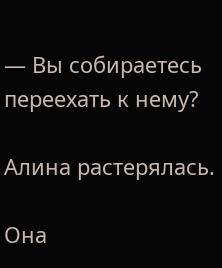— Вы собираетесь переехать к нему?

Алина растерялась.

Она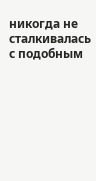никогда не сталкивалась с подобным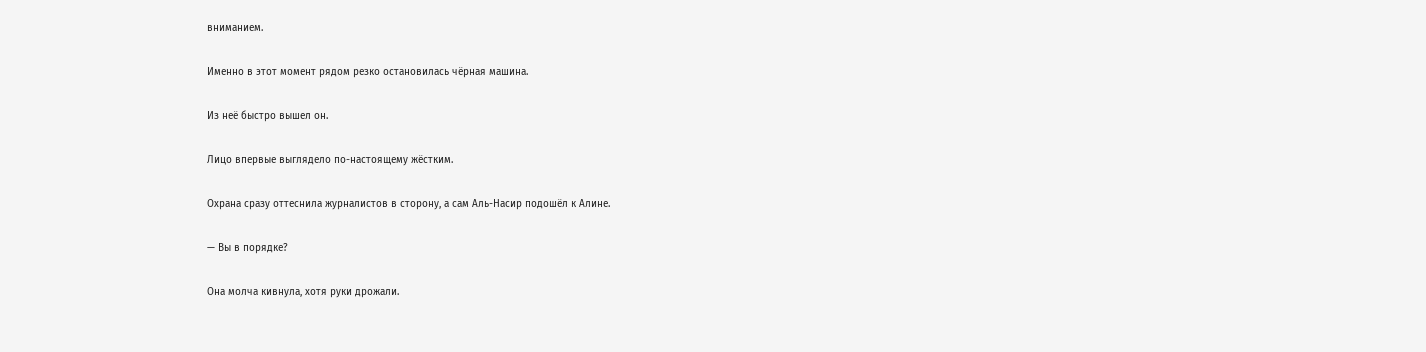вниманием.

Именно в этот момент рядом резко остановилась чёрная машина.

Из неё быстро вышел он.

Лицо впервые выглядело по-настоящему жёстким.

Охрана сразу оттеснила журналистов в сторону, а сам Аль-Насир подошёл к Алине.

— Вы в порядке?

Она молча кивнула, хотя руки дрожали.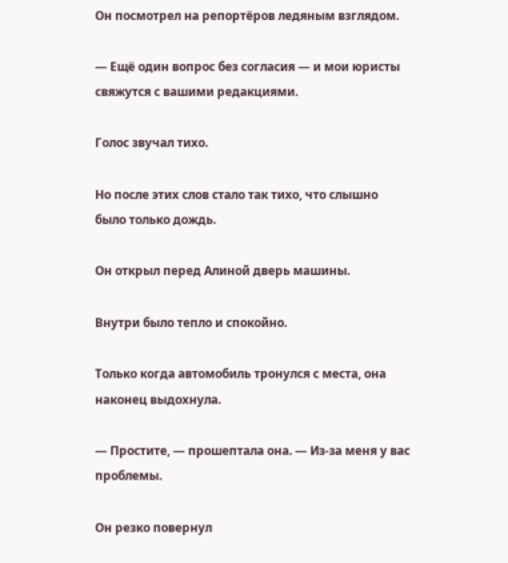Он посмотрел на репортёров ледяным взглядом.

— Ещё один вопрос без согласия — и мои юристы свяжутся с вашими редакциями.

Голос звучал тихо.

Но после этих слов стало так тихо, что слышно было только дождь.

Он открыл перед Алиной дверь машины.

Внутри было тепло и спокойно.

Только когда автомобиль тронулся с места, она наконец выдохнула.

— Простите, — прошептала она. — Из-за меня у вас проблемы.

Он резко повернул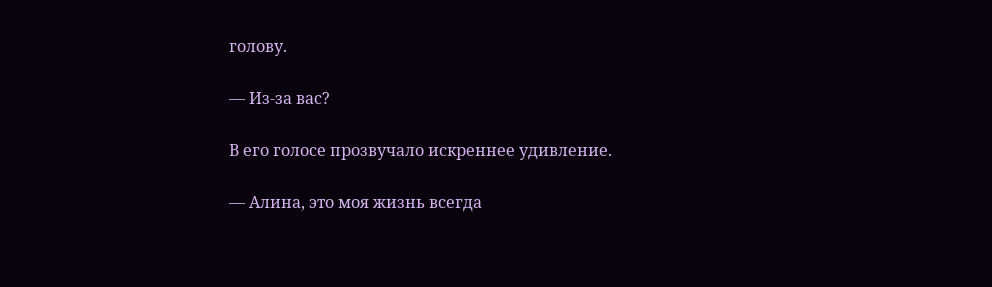голову.

— Из-за вас?

В его голосе прозвучало искреннее удивление.

— Алина, это моя жизнь всегда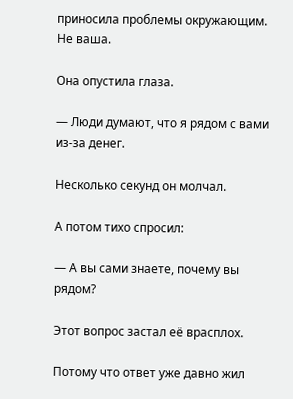приносила проблемы окружающим. Не ваша.

Она опустила глаза.

— Люди думают, что я рядом с вами из-за денег.

Несколько секунд он молчал.

А потом тихо спросил:

— А вы сами знаете, почему вы рядом?

Этот вопрос застал её врасплох.

Потому что ответ уже давно жил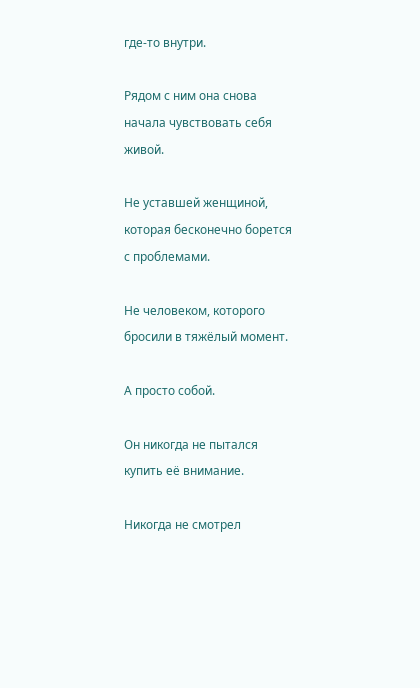где-то внутри.

Рядом с ним она снова начала чувствовать себя живой.

Не уставшей женщиной, которая бесконечно борется с проблемами.

Не человеком, которого бросили в тяжёлый момент.

А просто собой.

Он никогда не пытался купить её внимание.

Никогда не смотрел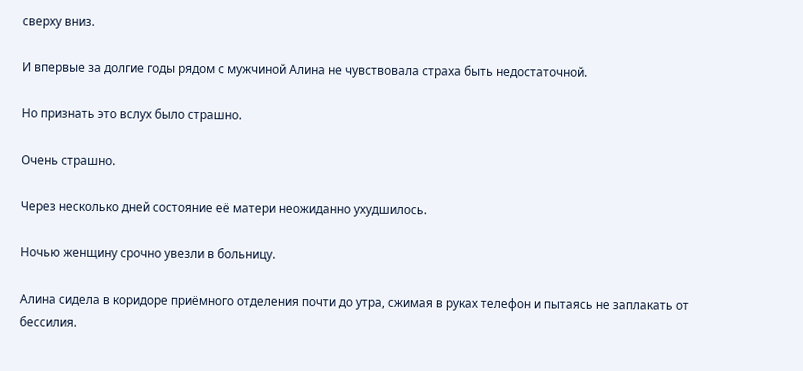сверху вниз.

И впервые за долгие годы рядом с мужчиной Алина не чувствовала страха быть недостаточной.

Но признать это вслух было страшно.

Очень страшно.

Через несколько дней состояние её матери неожиданно ухудшилось.

Ночью женщину срочно увезли в больницу.

Алина сидела в коридоре приёмного отделения почти до утра, сжимая в руках телефон и пытаясь не заплакать от бессилия.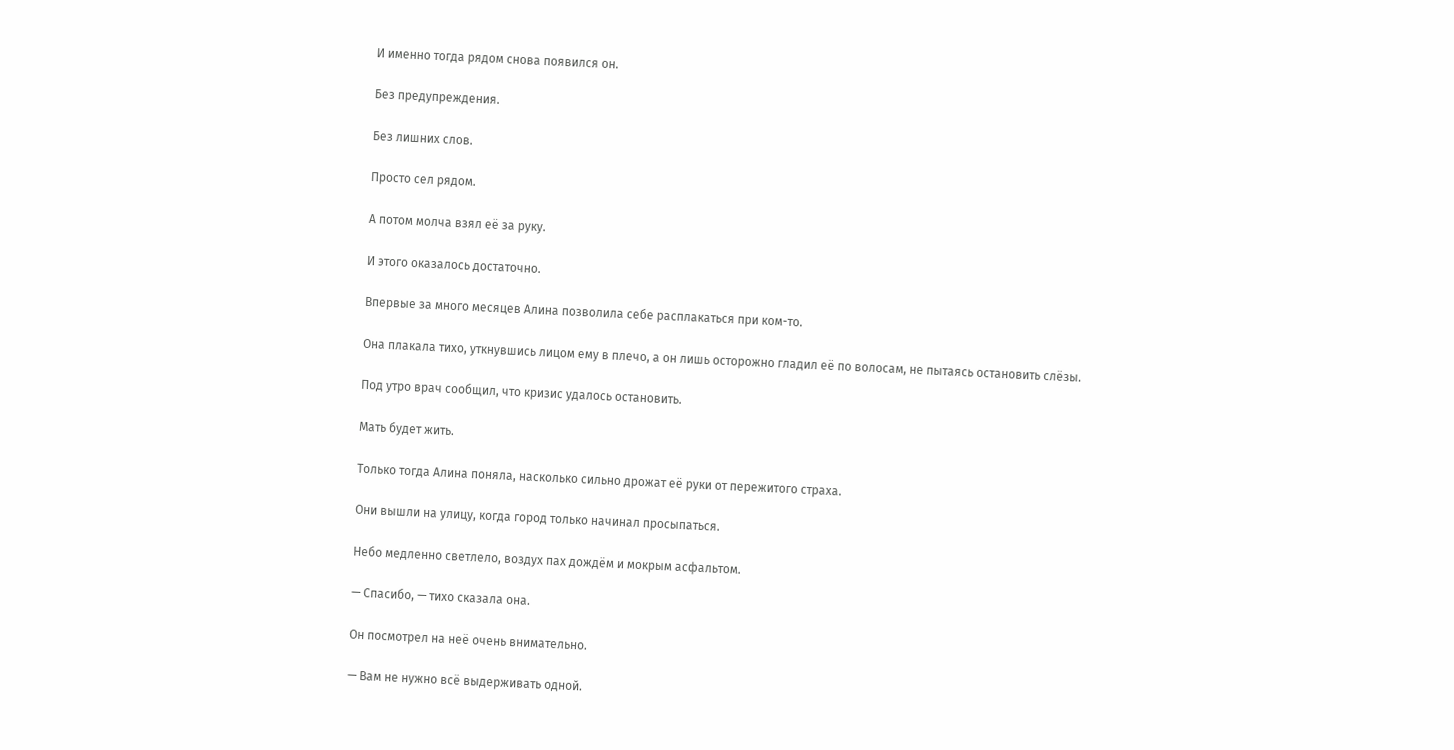И именно тогда рядом снова появился он.

Без предупреждения.

Без лишних слов.

Просто сел рядом.

А потом молча взял её за руку.

И этого оказалось достаточно.

Впервые за много месяцев Алина позволила себе расплакаться при ком-то.

Она плакала тихо, уткнувшись лицом ему в плечо, а он лишь осторожно гладил её по волосам, не пытаясь остановить слёзы.

Под утро врач сообщил, что кризис удалось остановить.

Мать будет жить.

Только тогда Алина поняла, насколько сильно дрожат её руки от пережитого страха.

Они вышли на улицу, когда город только начинал просыпаться.

Небо медленно светлело, воздух пах дождём и мокрым асфальтом.

— Спасибо, — тихо сказала она.

Он посмотрел на неё очень внимательно.

— Вам не нужно всё выдерживать одной.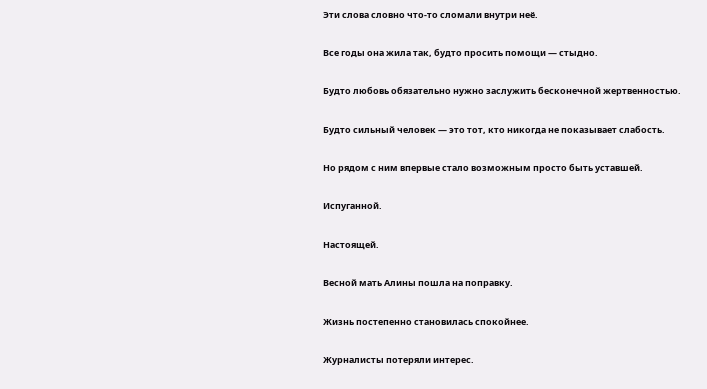Эти слова словно что-то сломали внутри неё.

Все годы она жила так, будто просить помощи — стыдно.

Будто любовь обязательно нужно заслужить бесконечной жертвенностью.

Будто сильный человек — это тот, кто никогда не показывает слабость.

Но рядом с ним впервые стало возможным просто быть уставшей.

Испуганной.

Настоящей.

Весной мать Алины пошла на поправку.

Жизнь постепенно становилась спокойнее.

Журналисты потеряли интерес.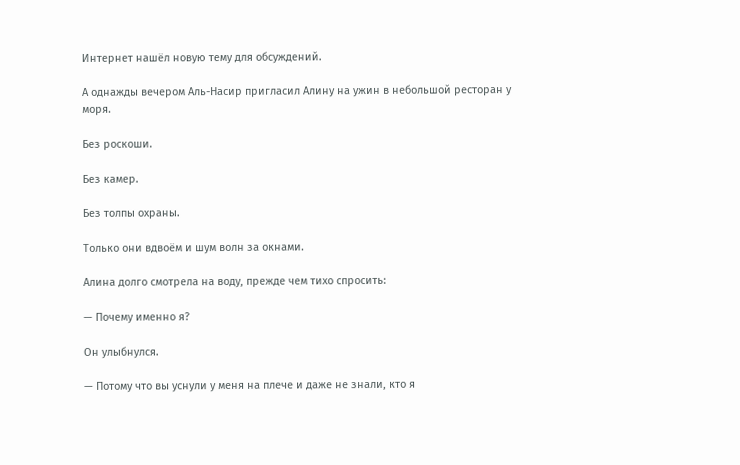Интернет нашёл новую тему для обсуждений.

А однажды вечером Аль-Насир пригласил Алину на ужин в небольшой ресторан у моря.

Без роскоши.

Без камер.

Без толпы охраны.

Только они вдвоём и шум волн за окнами.

Алина долго смотрела на воду, прежде чем тихо спросить:

— Почему именно я?

Он улыбнулся.

— Потому что вы уснули у меня на плече и даже не знали, кто я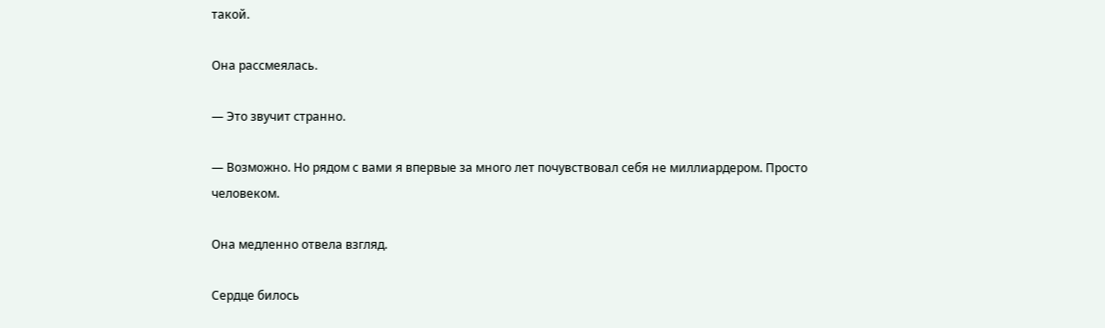такой.

Она рассмеялась.

— Это звучит странно.

— Возможно. Но рядом с вами я впервые за много лет почувствовал себя не миллиардером. Просто человеком.

Она медленно отвела взгляд.

Сердце билось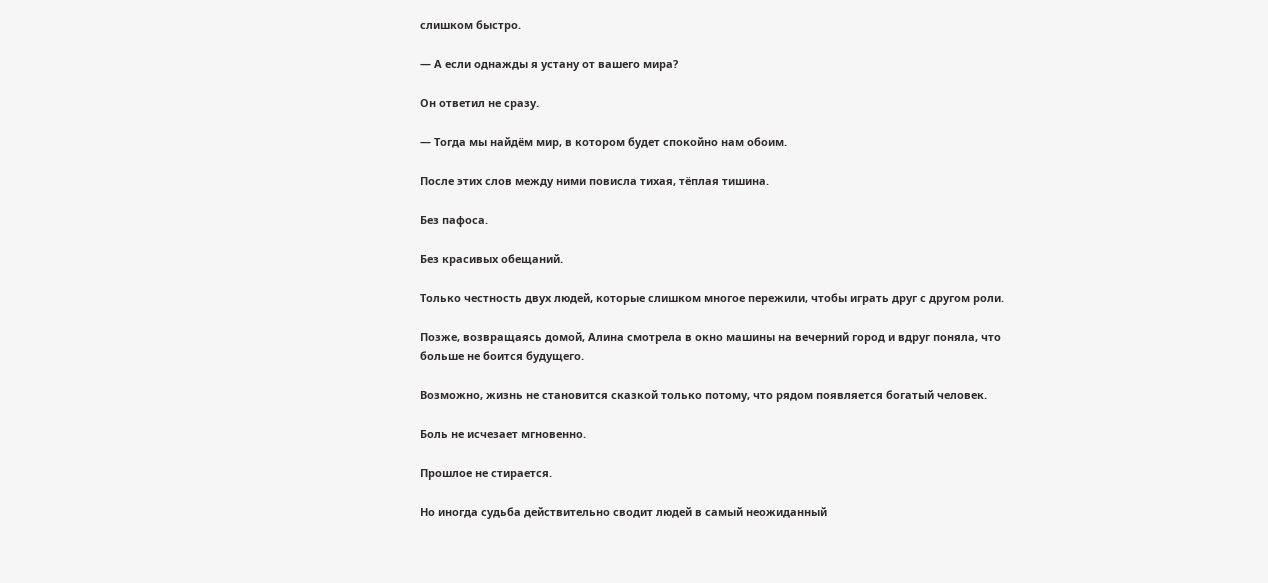слишком быстро.

— А если однажды я устану от вашего мира?

Он ответил не сразу.

— Тогда мы найдём мир, в котором будет спокойно нам обоим.

После этих слов между ними повисла тихая, тёплая тишина.

Без пафоса.

Без красивых обещаний.

Только честность двух людей, которые слишком многое пережили, чтобы играть друг с другом роли.

Позже, возвращаясь домой, Алина смотрела в окно машины на вечерний город и вдруг поняла, что больше не боится будущего.

Возможно, жизнь не становится сказкой только потому, что рядом появляется богатый человек.

Боль не исчезает мгновенно.

Прошлое не стирается.

Но иногда судьба действительно сводит людей в самый неожиданный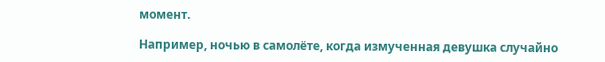момент.

Например, ночью в самолёте, когда измученная девушка случайно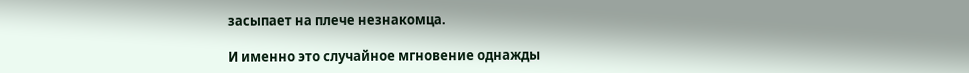засыпает на плече незнакомца.

И именно это случайное мгновение однажды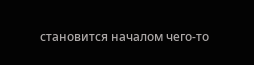становится началом чего-то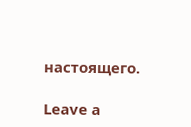настоящего.

Leave a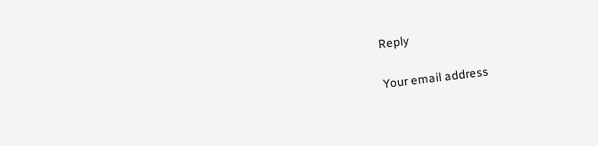Reply

Your email address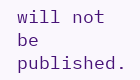will not be published.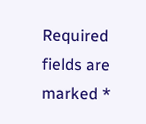Required fields are marked *